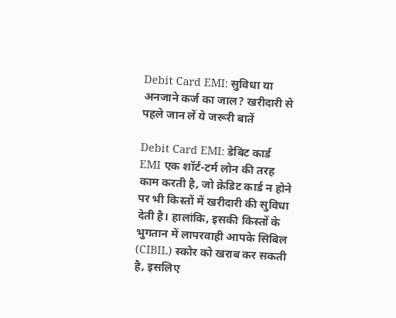Debit Card EMI: सुविधा या अनजाने कर्ज का जाल? खरीदारी से पहले जान लें ये जरूरी बातें

Debit Card EMI: डेबिट कार्ड EMI एक शॉर्ट-टर्म लोन की तरह काम करती है, जो क्रेडिट कार्ड न होने पर भी किस्तों में खरीदारी की सुविधा देती है। हालांकि, इसकी किस्तों के भुगतान में लापरवाही आपके सिबिल (CIBIL) स्कोर को खराब कर सकती है, इसलिए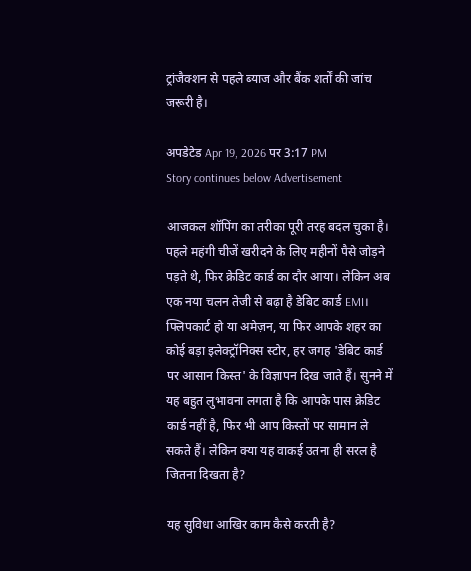ट्रांजैक्शन से पहले ब्याज और बैंक शर्तों की जांच जरूरी है।

अपडेटेड Apr 19, 2026 पर 3:17 PM
Story continues below Advertisement

आजकल शॉपिंग का तरीका पूरी तरह बदल चुका है। पहले महंगी चीजें खरीदने के लिए महीनों पैसे जोड़ने पड़ते थे, फिर क्रेडिट कार्ड का दौर आया। लेकिन अब एक नया चलन तेजी से बढ़ा है डेबिट कार्ड EMI। फ्लिपकार्ट हो या अमेज़न, या फिर आपके शहर का कोई बड़ा इलेक्ट्रॉनिक्स स्टोर, हर जगह 'डेबिट कार्ड पर आसान किस्त' के विज्ञापन दिख जाते हैं। सुनने में यह बहुत लुभावना लगता है कि आपके पास क्रेडिट कार्ड नहीं है, फिर भी आप किस्तों पर सामान ले सकते हैं। लेकिन क्या यह वाकई उतना ही सरल है जितना दिखता है?

यह सुविधा आखिर काम कैसे करती है?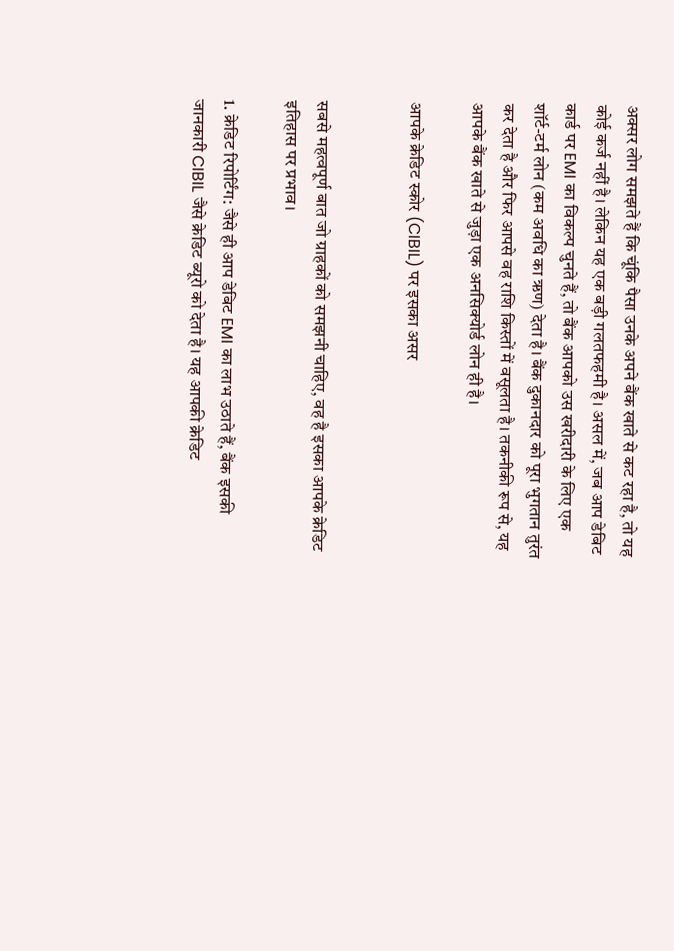अक्सर लोग समझते हैं कि चूंकि पैसा उनके अपने बैंक खाते से कट रहा है, तो यह कोई कर्ज नहीं है। लेकिन यह एक बड़ी गलतफहमी है। असल में, जब आप डेबिट कार्ड पर EMI का विकल्प चुनते हैं, तो बैंक आपको उस खरीदारी के लिए एक शॉर्ट-टर्म लोन (कम अवधि का ऋण) देता है। बैंक दुकानदार को पूरा भुगतान तुरंत कर देता है और फिर आपसे वह राशि किस्तों में वसूलता है। तकनीकी रूप से, यह आपके बैंक खाते से जुड़ा एक अनसिक्योर्ड लोन ही है।

आपके क्रेडिट स्कोर (CIBIL) पर इसका असर


सबसे महत्वपूर्ण बात जो ग्राहकों को समझनी चाहिए, वह है इसका आपके क्रेडिट इतिहास पर प्रभाव।

1. क्रेडिट रिपोर्टिंग: जैसे ही आप डेबिट EMI का लाभ उठाते हैं, बैंक इसकी जानकारी CIBIL जैसे क्रेडिट ब्यूरो को देता है। यह आपकी क्रेडिट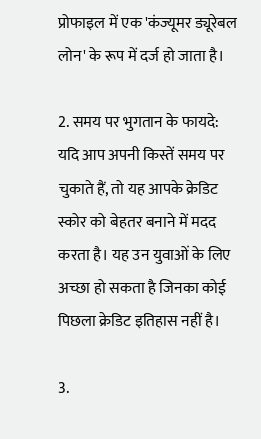प्रोफाइल में एक 'कंज्यूमर ड्यूरेबल लोन' के रूप में दर्ज हो जाता है।

2. समय पर भुगतान के फायदे: यदि आप अपनी किस्तें समय पर चुकाते हैं, तो यह आपके क्रेडिट स्कोर को बेहतर बनाने में मदद करता है। यह उन युवाओं के लिए अच्छा हो सकता है जिनका कोई पिछला क्रेडिट इतिहास नहीं है।

3.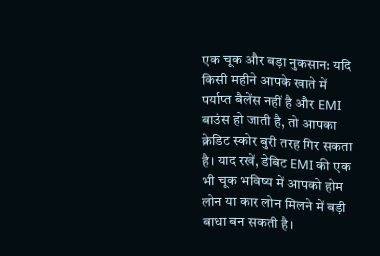एक चूक और बड़ा नुकसान: यदि किसी महीने आपके खाते में पर्याप्त बैलेंस नहीं है और EMI बाउंस हो जाती है, तो आपका क्रेडिट स्कोर बुरी तरह गिर सकता है। याद रखें, डेबिट EMI की एक भी चूक भविष्य में आपको होम लोन या कार लोन मिलने में बड़ी बाधा बन सकती है।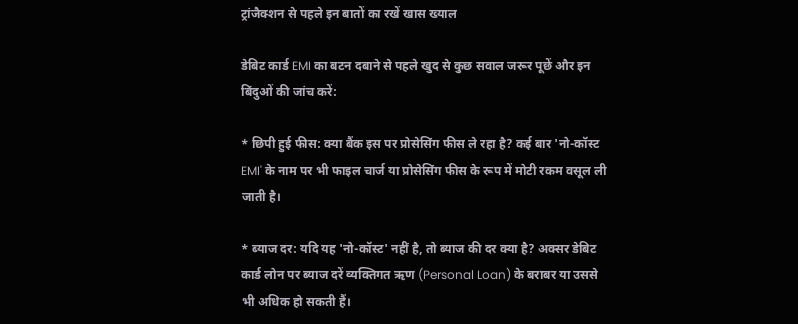ट्रांजैक्शन से पहले इन बातों का रखें खास ख्याल

डेबिट कार्ड EMI का बटन दबाने से पहले खुद से कुछ सवाल जरूर पूछें और इन बिंदुओं की जांच करें:

* छिपी हुई फीस: क्या बैंक इस पर प्रोसेसिंग फीस ले रहा है? कई बार 'नो-कॉस्ट EMI' के नाम पर भी फाइल चार्ज या प्रोसेसिंग फीस के रूप में मोटी रकम वसूल ली जाती है।

* ब्याज दर: यदि यह 'नो-कॉस्ट' नहीं है, तो ब्याज की दर क्या है? अक्सर डेबिट कार्ड लोन पर ब्याज दरें व्यक्तिगत ऋण (Personal Loan) के बराबर या उससे भी अधिक हो सकती हैं।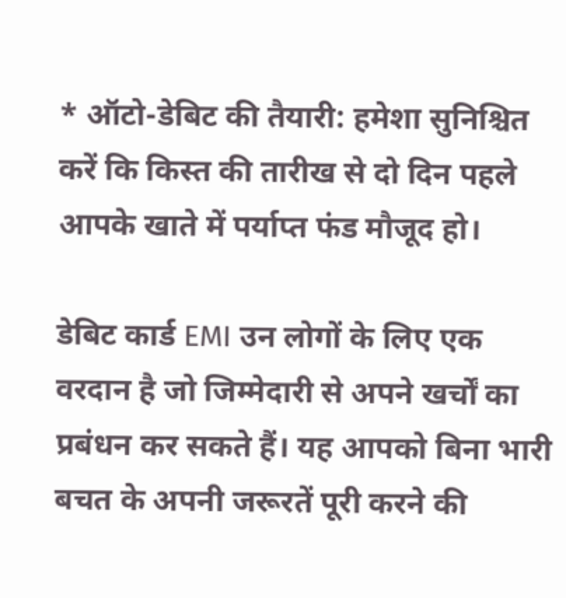* ऑटो-डेबिट की तैयारी: हमेशा सुनिश्चित करें कि किस्त की तारीख से दो दिन पहले आपके खाते में पर्याप्त फंड मौजूद हो।

डेबिट कार्ड EMI उन लोगों के लिए एक वरदान है जो जिम्मेदारी से अपने खर्चों का प्रबंधन कर सकते हैं। यह आपको बिना भारी बचत के अपनी जरूरतें पूरी करने की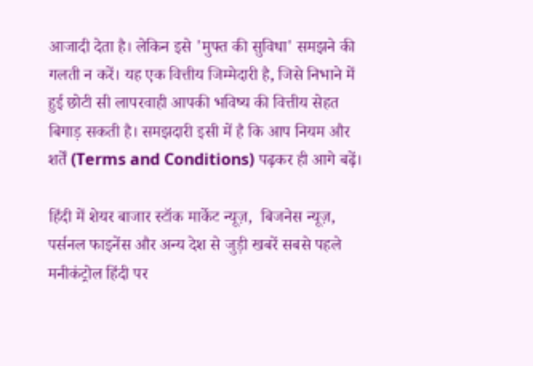आजादी देता है। लेकिन इसे 'मुफ्त की सुविधा' समझने की गलती न करें। यह एक वित्तीय जिम्मेदारी है, जिसे निभाने में हुई छोटी सी लापरवाही आपकी भविष्य की वित्तीय सेहत बिगाड़ सकती है। समझदारी इसी में है कि आप नियम और शर्तें (Terms and Conditions) पढ़कर ही आगे बढ़ें।

हिंदी में शेयर बाजार स्टॉक मार्केट न्यूज़,  बिजनेस न्यूज़,  पर्सनल फाइनेंस और अन्य देश से जुड़ी खबरें सबसे पहले मनीकंट्रोल हिंदी पर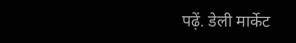पढ़ें. डेली मार्केट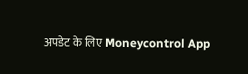अपडेट के लिए Moneycontrol App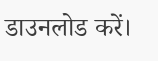डाउनलोड करें।